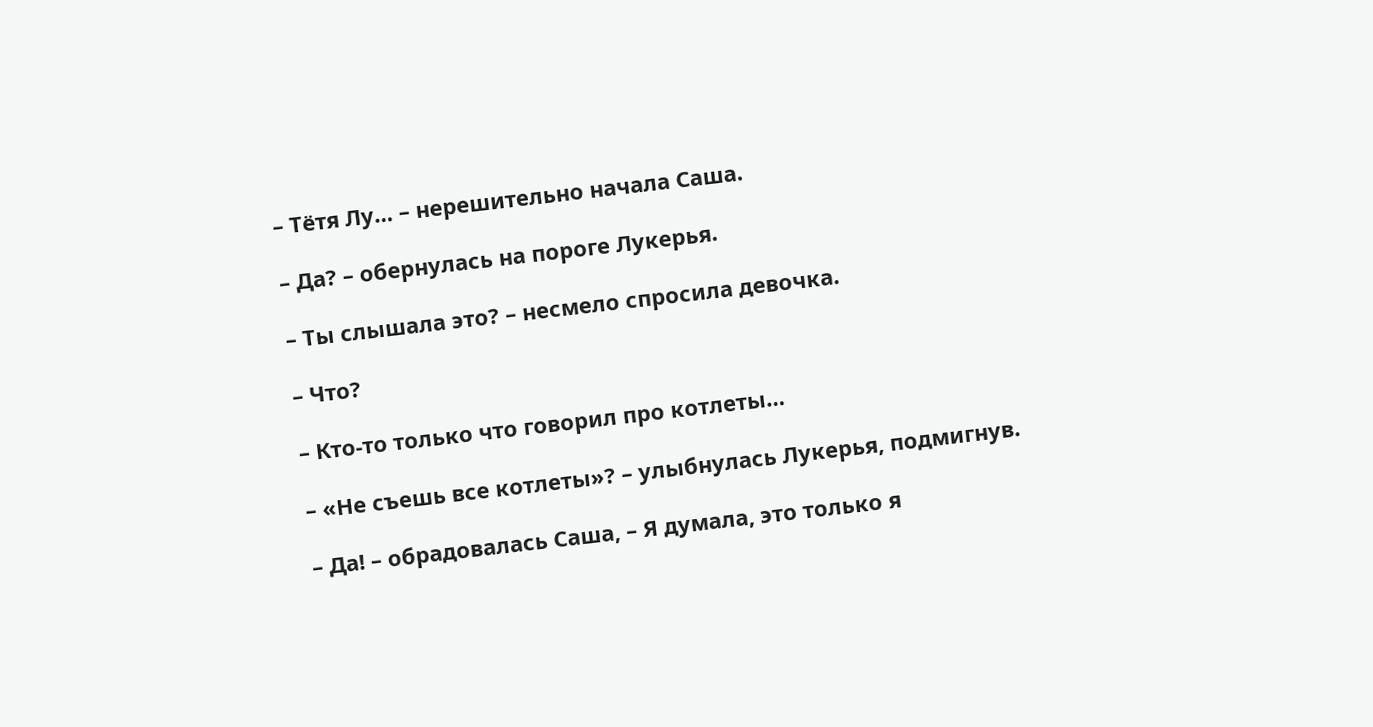– Тётя Лу… – нерешительно начала Саша.

– Да? – обернулась на пороге Лукерья.

– Ты слышала это? – несмело спросила девочка.

– Что?

– Кто-то только что говорил про котлеты…

– «Не съешь все котлеты»? – улыбнулась Лукерья, подмигнув.

– Да! – обрадовалась Саша, – Я думала, это только я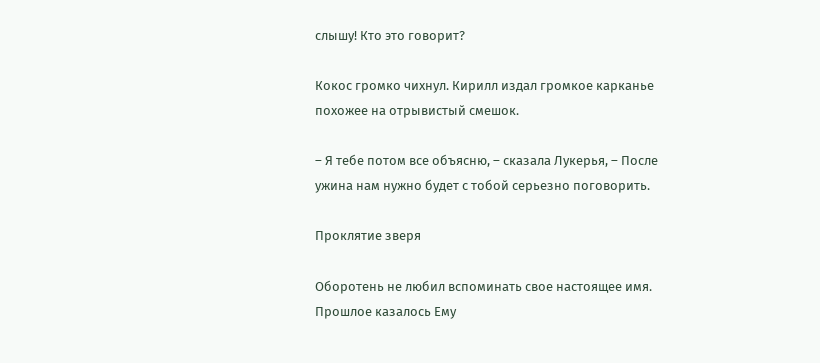слышу! Кто это говорит?

Кокос громко чихнул. Кирилл издал громкое карканье похожее на отрывистый смешок.

– Я тебе потом все объясню, – сказала Лукерья, – После ужина нам нужно будет с тобой серьезно поговорить.

Проклятие зверя

Оборотень не любил вспоминать свое настоящее имя. Прошлое казалось Ему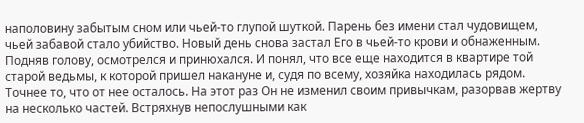наполовину забытым сном или чьей-то глупой шуткой. Парень без имени стал чудовищем, чьей забавой стало убийство. Новый день снова застал Его в чьей-то крови и обнаженным. Подняв голову, осмотрелся и принюхался. И понял, что все еще находится в квартире той старой ведьмы, к которой пришел накануне и, судя по всему, хозяйка находилась рядом. Точнее то, что от нее осталось. На этот раз Он не изменил своим привычкам, разорвав жертву на несколько частей. Встряхнув непослушными как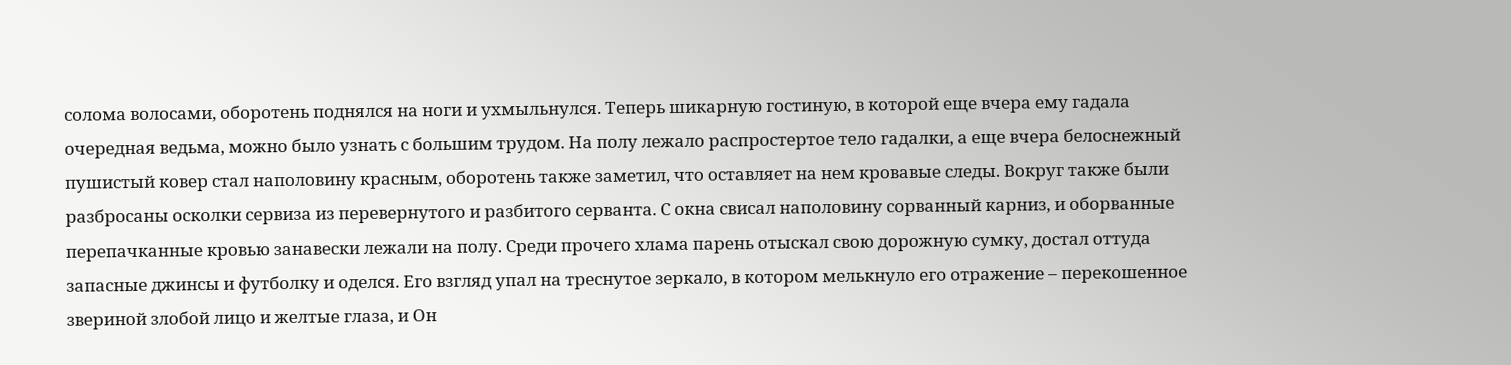солома волосами, оборотень поднялся на ноги и ухмыльнулся. Теперь шикарную гостиную, в которой еще вчера ему гадала очередная ведьма, можно было узнать с большим трудом. На полу лежало распростертое тело гадалки, а еще вчера белоснежный пушистый ковер стал наполовину красным, оборотень также заметил, что оставляет на нем кровавые следы. Вокруг также были разбросаны осколки сервиза из перевернутого и разбитого серванта. С окна свисал наполовину сорванный карниз, и оборванные перепачканные кровью занавески лежали на полу. Среди прочего хлама парень отыскал свою дорожную сумку, достал оттуда запасные джинсы и футболку и оделся. Его взгляд упал на треснутое зеркало, в котором мелькнуло его отражение – перекошенное звериной злобой лицо и желтые глаза, и Он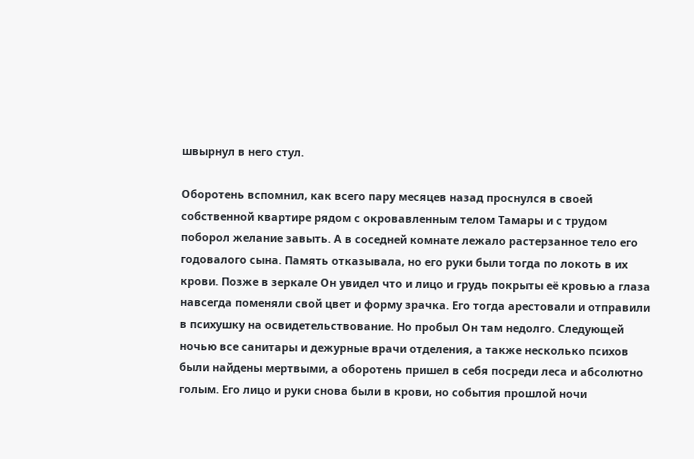швырнул в него стул.

Оборотень вспомнил, как всего пару месяцев назад проснулся в своей собственной квартире рядом с окровавленным телом Тамары и с трудом поборол желание завыть. А в соседней комнате лежало растерзанное тело его годовалого сына. Память отказывала, но его руки были тогда по локоть в их крови. Позже в зеркале Он увидел что и лицо и грудь покрыты её кровью а глаза навсегда поменяли свой цвет и форму зрачка. Его тогда арестовали и отправили в психушку на освидетельствование. Но пробыл Он там недолго. Следующей ночью все санитары и дежурные врачи отделения, а также несколько психов были найдены мертвыми, а оборотень пришел в себя посреди леса и абсолютно голым. Его лицо и руки снова были в крови, но события прошлой ночи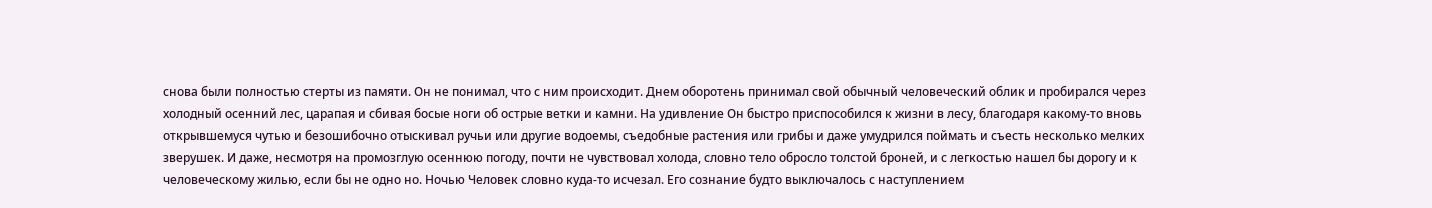снова были полностью стерты из памяти. Он не понимал, что с ним происходит. Днем оборотень принимал свой обычный человеческий облик и пробирался через холодный осенний лес, царапая и сбивая босые ноги об острые ветки и камни. На удивление Он быстро приспособился к жизни в лесу, благодаря какому-то вновь открывшемуся чутью и безошибочно отыскивал ручьи или другие водоемы, съедобные растения или грибы и даже умудрился поймать и съесть несколько мелких зверушек. И даже, несмотря на промозглую осеннюю погоду, почти не чувствовал холода, словно тело обросло толстой броней, и с легкостью нашел бы дорогу и к человеческому жилью, если бы не одно но. Ночью Человек словно куда-то исчезал. Его сознание будто выключалось с наступлением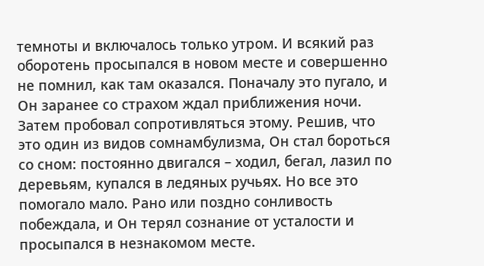темноты и включалось только утром. И всякий раз оборотень просыпался в новом месте и совершенно не помнил, как там оказался. Поначалу это пугало, и Он заранее со страхом ждал приближения ночи. Затем пробовал сопротивляться этому. Решив, что это один из видов сомнамбулизма, Он стал бороться со сном: постоянно двигался – ходил, бегал, лазил по деревьям, купался в ледяных ручьях. Но все это помогало мало. Рано или поздно сонливость побеждала, и Он терял сознание от усталости и просыпался в незнакомом месте.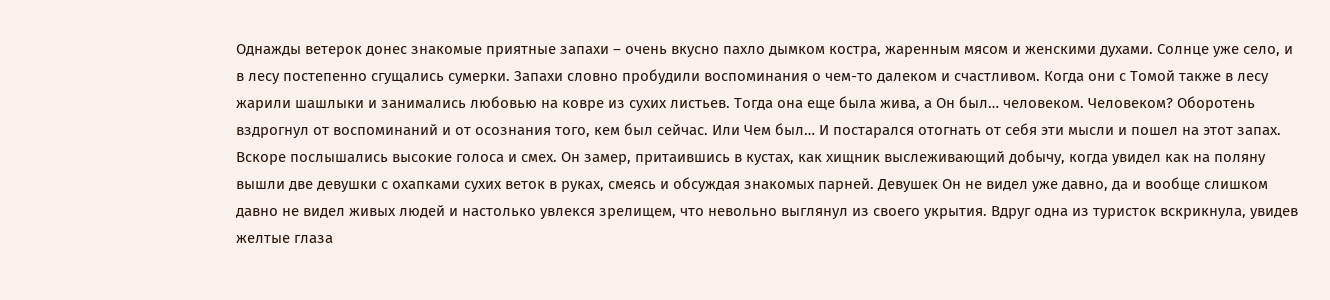Однажды ветерок донес знакомые приятные запахи – очень вкусно пахло дымком костра, жаренным мясом и женскими духами. Солнце уже село, и в лесу постепенно сгущались сумерки. Запахи словно пробудили воспоминания о чем-то далеком и счастливом. Когда они с Томой также в лесу жарили шашлыки и занимались любовью на ковре из сухих листьев. Тогда она еще была жива, а Он был… человеком. Человеком? Оборотень вздрогнул от воспоминаний и от осознания того, кем был сейчас. Или Чем был… И постарался отогнать от себя эти мысли и пошел на этот запах. Вскоре послышались высокие голоса и смех. Он замер, притаившись в кустах, как хищник выслеживающий добычу, когда увидел как на поляну вышли две девушки с охапками сухих веток в руках, смеясь и обсуждая знакомых парней. Девушек Он не видел уже давно, да и вообще слишком давно не видел живых людей и настолько увлекся зрелищем, что невольно выглянул из своего укрытия. Вдруг одна из туристок вскрикнула, увидев желтые глаза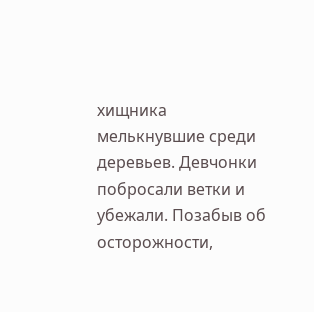хищника мелькнувшие среди деревьев. Девчонки побросали ветки и убежали. Позабыв об осторожности,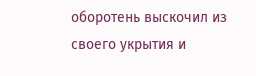оборотень выскочил из своего укрытия и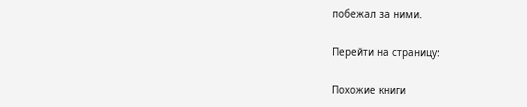побежал за ними.

Перейти на страницу:

Похожие книги